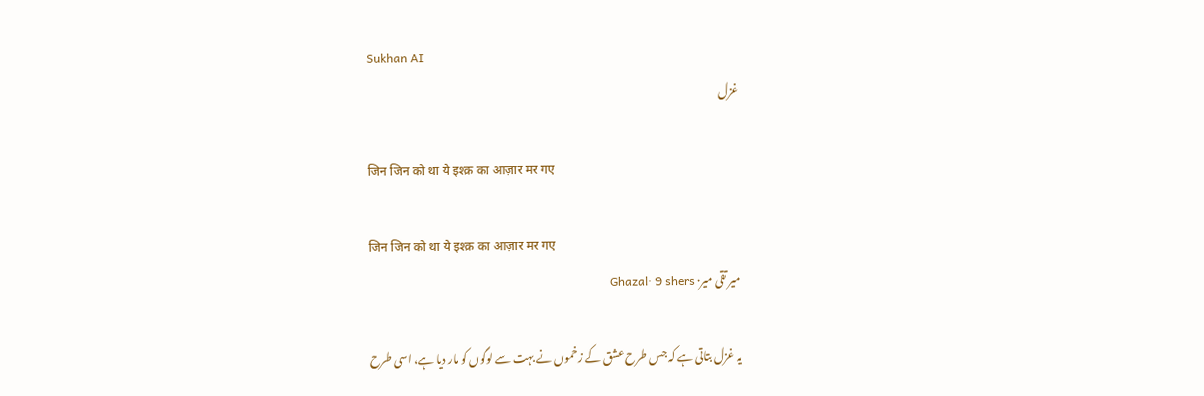Sukhan AI
غزل

जिन जिन को था ये इश्क़ का आज़ार मर गए

जिन जिन को था ये इश्क़ का आज़ार मर गए
میر تقی میر· Ghazal· 9 shers

یہ غزل بتاتی ہے کہ جس طرح عشق کے زخموں نے بہت سے لوگوں کو مار دیا ہے، اسی طرح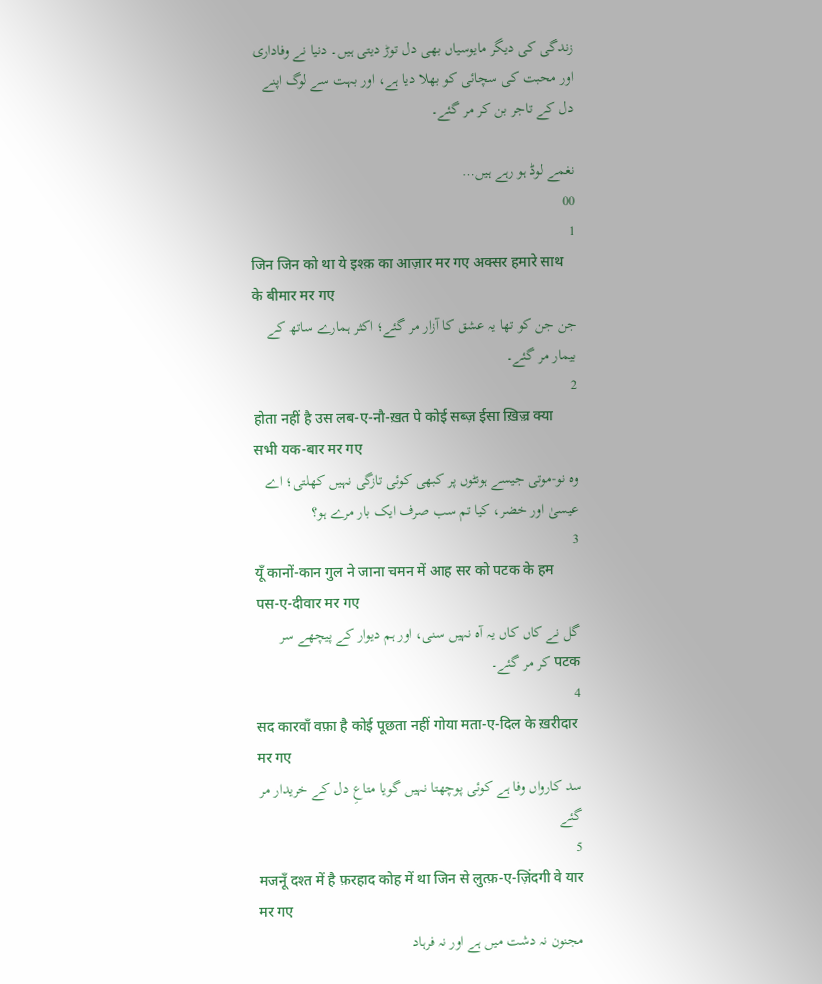زندگی کی دیگر مایوسیاں بھی دل توڑ دیتی ہیں۔ دنیا نے وفاداری اور محبت کی سچائی کو بھلا دیا ہے، اور بہت سے لوگ اپنے دل کے تاجر بن کر مر گئے۔

نغمے لوڈ ہو رہے ہیں…
00
1
जिन जिन को था ये इश्क़ का आज़ार मर गए अक्सर हमारे साथ के बीमार मर गए
جن جن کو تھا یہ عشق کا آزار مر گئے؛ اکثر ہمارے ساتھ کے بیمار مر گئے۔
2
होता नहीं है उस लब-ए-नौ-ख़त पे कोई सब्ज़ ईसा ख़िज़्र क्या सभी यक-बार मर गए
وہ نو-موتی جیسے ہونٹوں پر کبھی کوئی تازگی نہیں کھلتی؛ اے عیسیٰ اور خضر، کیا تم سب صرف ایک بار مرے ہو؟
3
यूँ कानों-कान गुल ने जाना चमन में आह सर को पटक के हम पस-ए-दीवार मर गए
گل نے کاں کاں یہ آہ نہیں سنی، اور ہم دیوار کے پیچھے سر पटक کر مر گئے۔
4
सद कारवाँ वफ़ा है कोई पूछता नहीं गोया मता-ए-दिल के ख़रीदार मर गए
سد کارواں وفا ہے کوئی پوچھتا نہیں گویا متاعِ دل کے خریدار مر گئے
5
मजनूँ दश्त में है फ़रहाद कोह में था जिन से लुत्फ़-ए-ज़िंदगी वे यार मर गए
مجنون نہ دشت میں ہے اور نہ فرہاد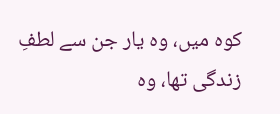کوہ میں، وہ یار جن سے لطفِ زندگی تھا، وہ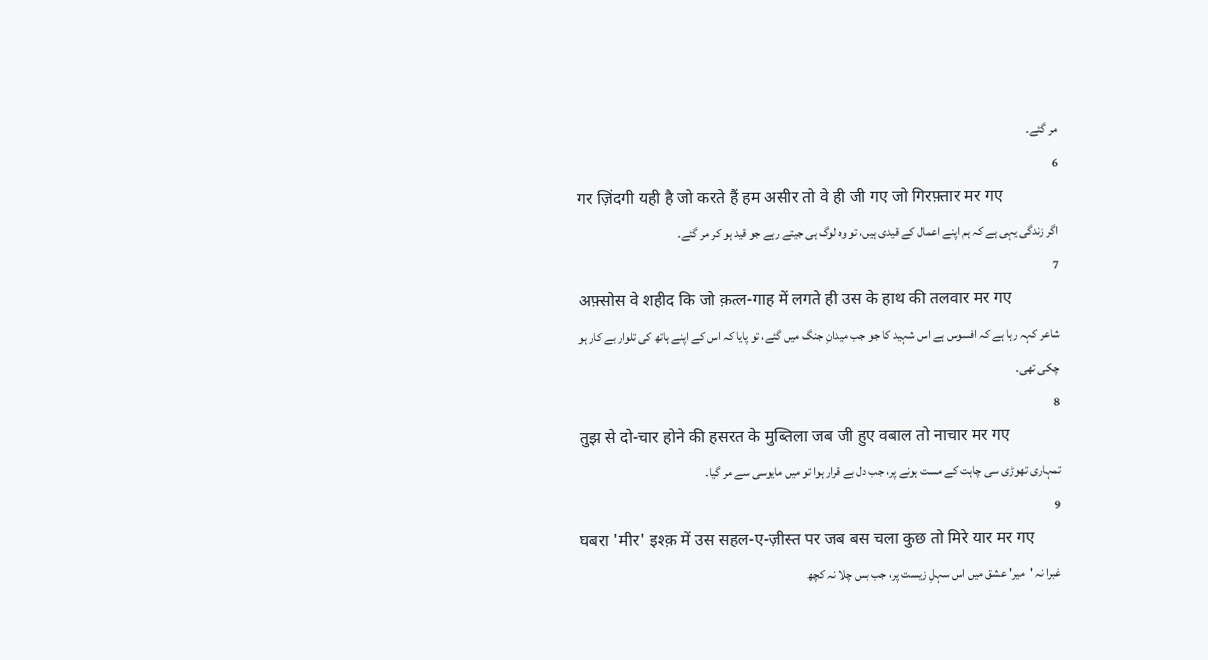مر گئے۔
6
गर ज़िंदगी यही है जो करते हैं हम असीर तो वे ही जी गए जो गिरफ़्तार मर गए
اگر زندگی یہی ہے کہ ہم اپنے اعمال کے قیدی ہیں، تو وہ لوگ ہی جیتے رہے جو قید ہو کر مر گئے۔
7
अफ़्सोस वे शहीद कि जो क़त्ल-गाह में लगते ही उस के हाथ की तलवार मर गए
شاعر کہہ رہا ہے کہ افسوس ہے اس شہید کا جو جب میدانِ جنگ میں گئے، تو پایا کہ اس کے اپنے ہاتھ کی تلوار بے کار ہو چکی تھی۔
8
तुझ से दो-चार होने की हसरत के मुब्तिला जब जी हुए वबाल तो नाचार मर गए
تمہاری تھوڑی سی چاہت کے مست ہونے پر، جب دل بے قرار ہوا تو میں مایوسی سے مر گیا۔
9
घबरा 'मीर' इश्क़ में उस सहल-ए-ज़ीस्त पर जब बस चला कुछ तो मिरे यार मर गए
غبرا نہ 'میر' عشق میں اس سہلِ زیست پر، جب بس چلا نہ کچھ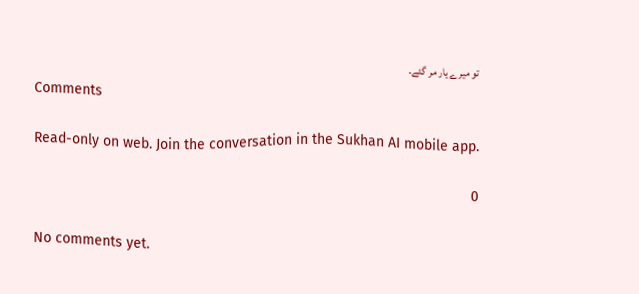تو میرے یار مر گئے۔
Comments

Read-only on web. Join the conversation in the Sukhan AI mobile app.

0

No comments yet.